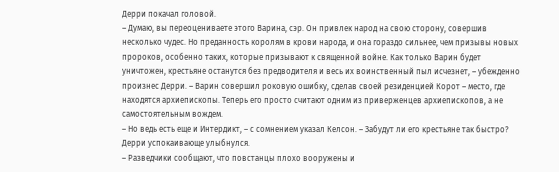Дерри покачал головой.
– Думаю, вы переоцениваете этого Варина, сэр. Он привлек народ на свою сторону, совершив несколько чудес. Но преданность королям в крови народа, и она гораздо сильнее, чем призывы новых пророков, особенно таких, которые призывают к священной войне. Как только Варин будет уничтожен, крестьяне останутся без предводителя и весь их воинственный пыл исчезнет, – убежденно произнес Дерри. – Варин совершил роковую ошибку, сделав своей резиденцией Корот – место, где находятся архиепископы. Теперь его просто считают одним из приверженцев архиепископов, а не самостоятельным вождем.
– Но ведь есть еще и Интердикт, – с сомнением указал Келсон. – Забудут ли его крестьяне так быстро?
Дерри успокаивающе улыбнулся.
– Разведчики сообщают, что повстанцы плохо вооружены и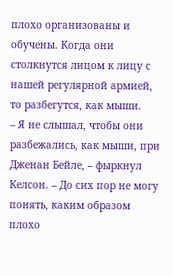плохо организованы и обучены. Когда они столкнутся лицом к лицу с нашей регулярной армией, то разбегутся, как мыши.
– Я не слышал, чтобы они разбежались, как мыши, при Дженан Бейле, – фыркнул Келсон. – До сих пор не могу понять, каким образом плохо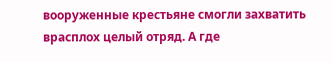вооруженные крестьяне смогли захватить врасплох целый отряд. А где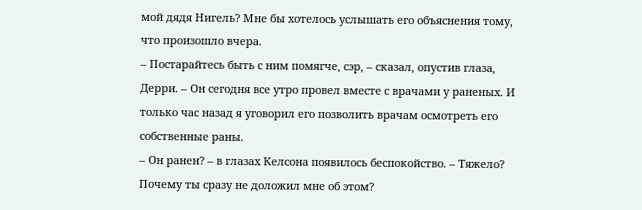мой дядя Нигель? Мне бы хотелось услышать его объяснения тому, что произошло вчера.
– Постарайтесь быть с ним помягче, сэр, – сказал, опустив глаза, Дерри. – Он сегодня все утро провел вместе с врачами у раненых. И только час назад я уговорил его позволить врачам осмотреть его собственные раны.
– Он ранен? – в глазах Келсона появилось беспокойство. – Тяжело? Почему ты сразу не доложил мне об этом?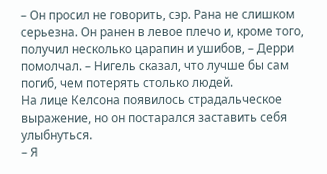– Он просил не говорить, сэр. Рана не слишком серьезна. Он ранен в левое плечо и, кроме того, получил несколько царапин и ушибов, – Дерри помолчал. – Нигель сказал, что лучше бы сам погиб, чем потерять столько людей.
На лице Келсона появилось страдальческое выражение, но он постарался заставить себя улыбнуться.
– Я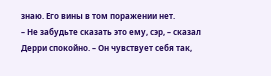знаю. Его вины в том поражении нет.
– Не забудьте сказать это ему, сэр, – сказал Дерри спокойно. – Он чувствует себя так,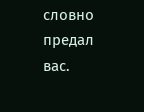словно предал вас.